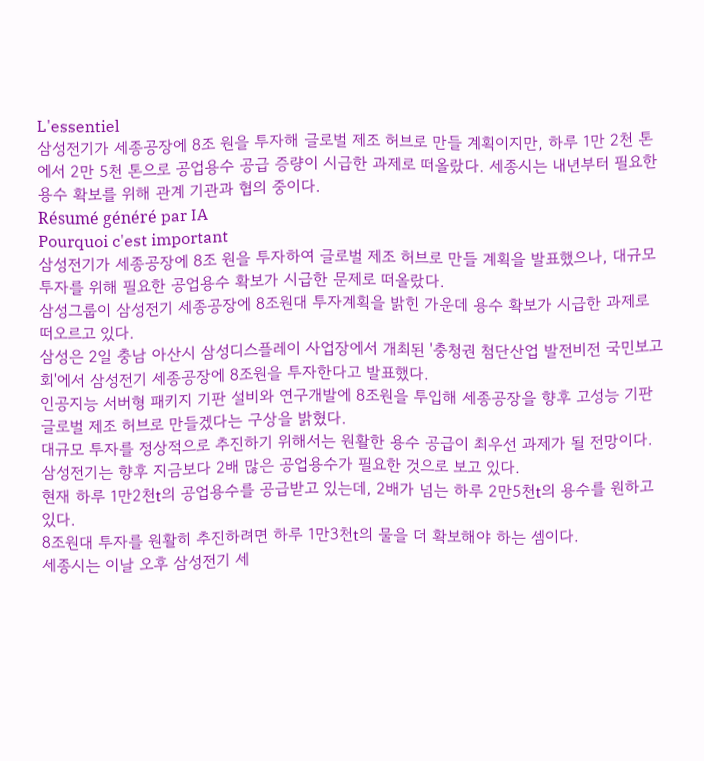L'essentiel
삼성전기가 세종공장에 8조 원을 투자해 글로벌 제조 허브로 만들 계획이지만, 하루 1만 2천 톤에서 2만 5천 톤으로 공업용수 공급 증량이 시급한 과제로 떠올랐다. 세종시는 내년부터 필요한 용수 확보를 위해 관계 기관과 협의 중이다.
Résumé généré par IA
Pourquoi c'est important
삼성전기가 세종공장에 8조 원을 투자하여 글로벌 제조 허브로 만들 계획을 발표했으나, 대규모 투자를 위해 필요한 공업용수 확보가 시급한 문제로 떠올랐다.
삼성그룹이 삼성전기 세종공장에 8조원대 투자계획을 밝힌 가운데 용수 확보가 시급한 과제로 떠오르고 있다.
삼성은 2일 충남 아산시 삼성디스플레이 사업장에서 개최된 '충청권 첨단산업 발전비전 국민보고회'에서 삼성전기 세종공장에 8조원을 투자한다고 발표했다.
인공지능 서버형 패키지 기판 설비와 연구개발에 8조원을 투입해 세종공장을 향후 고성능 기판 글로벌 제조 허브로 만들겠다는 구상을 밝혔다.
대규모 투자를 정상적으로 추진하기 위해서는 원활한 용수 공급이 최우선 과제가 될 전망이다.
삼성전기는 향후 지금보다 2배 많은 공업용수가 필요한 것으로 보고 있다.
현재 하루 1만2천t의 공업용수를 공급받고 있는데, 2배가 넘는 하루 2만5천t의 용수를 원하고 있다.
8조원대 투자를 원활히 추진하려면 하루 1만3천t의 물을 더 확보해야 하는 셈이다.
세종시는 이날 오후 삼성전기 세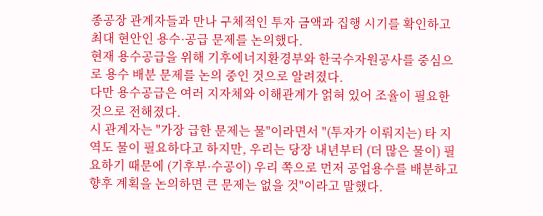종공장 관계자들과 만나 구체적인 투자 금액과 집행 시기를 확인하고 최대 현안인 용수·공급 문제를 논의했다.
현재 용수공급을 위해 기후에너지환경부와 한국수자원공사를 중심으로 용수 배분 문제를 논의 중인 것으로 알려졌다.
다만 용수공급은 여러 지자체와 이해관계가 얽혀 있어 조율이 필요한 것으로 전해졌다.
시 관계자는 "가장 급한 문제는 물"이라면서 "(투자가 이뤄지는) 타 지역도 물이 필요하다고 하지만, 우리는 당장 내년부터 (더 많은 물이) 필요하기 때문에 (기후부·수공이) 우리 쪽으로 먼저 공업용수를 배분하고 향후 계획을 논의하면 큰 문제는 없을 것"이라고 말했다.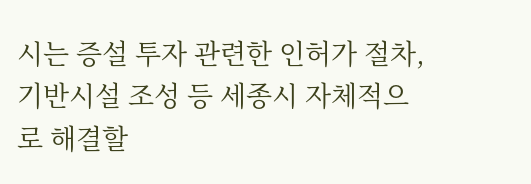시는 증설 투자 관련한 인허가 절차, 기반시설 조성 등 세종시 자체적으로 해결할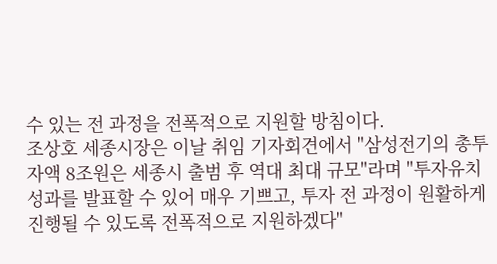수 있는 전 과정을 전폭적으로 지원할 방침이다.
조상호 세종시장은 이날 취임 기자회견에서 "삼성전기의 총투자액 8조원은 세종시 출범 후 역대 최대 규모"라며 "투자유치 성과를 발표할 수 있어 매우 기쁘고, 투자 전 과정이 원활하게 진행될 수 있도록 전폭적으로 지원하겠다"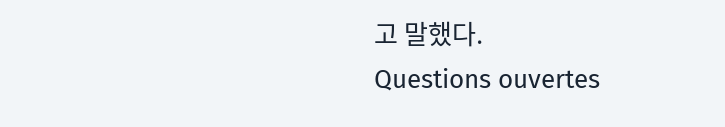고 말했다.
Questions ouvertes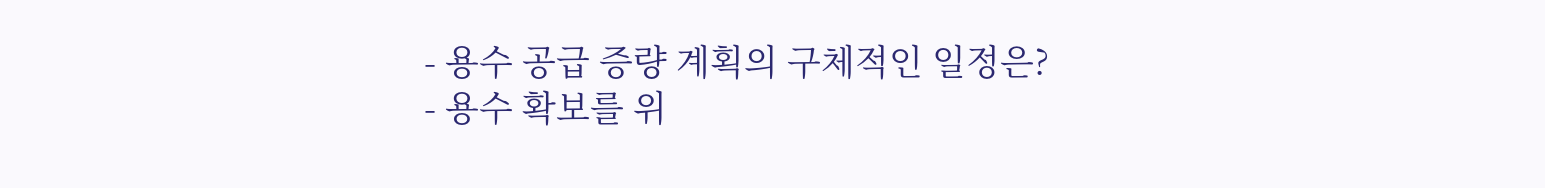- 용수 공급 증량 계획의 구체적인 일정은?
- 용수 확보를 위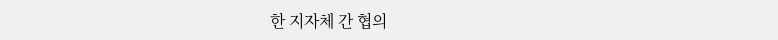한 지자체 간 협의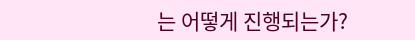는 어떻게 진행되는가?